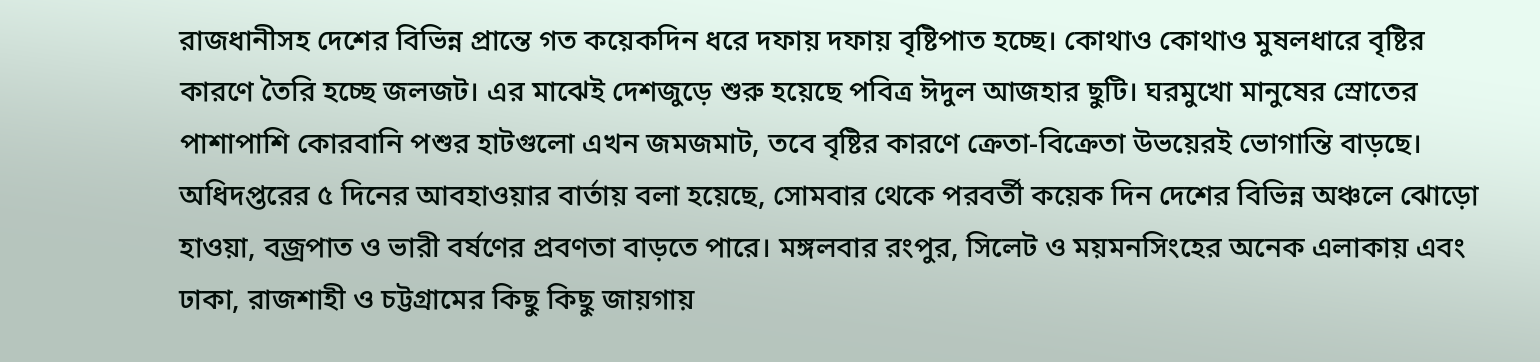রাজধানীসহ দেশের বিভিন্ন প্রান্তে গত কয়েকদিন ধরে দফায় দফায় বৃষ্টিপাত হচ্ছে। কোথাও কোথাও মুষলধারে বৃষ্টির কারণে তৈরি হচ্ছে জলজট। এর মাঝেই দেশজুড়ে শুরু হয়েছে পবিত্র ঈদুল আজহার ছুটি। ঘরমুখো মানুষের স্রোতের পাশাপাশি কোরবানি পশুর হাটগুলো এখন জমজমাট, তবে বৃষ্টির কারণে ক্রেতা-বিক্রেতা উভয়েরই ভোগান্তি বাড়ছে।
অধিদপ্তরের ৫ দিনের আবহাওয়ার বার্তায় বলা হয়েছে, সোমবার থেকে পরবর্তী কয়েক দিন দেশের বিভিন্ন অঞ্চলে ঝোড়ো হাওয়া, বজ্রপাত ও ভারী বর্ষণের প্রবণতা বাড়তে পারে। মঙ্গলবার রংপুর, সিলেট ও ময়মনসিংহের অনেক এলাকায় এবং ঢাকা, রাজশাহী ও চট্টগ্রামের কিছু কিছু জায়গায়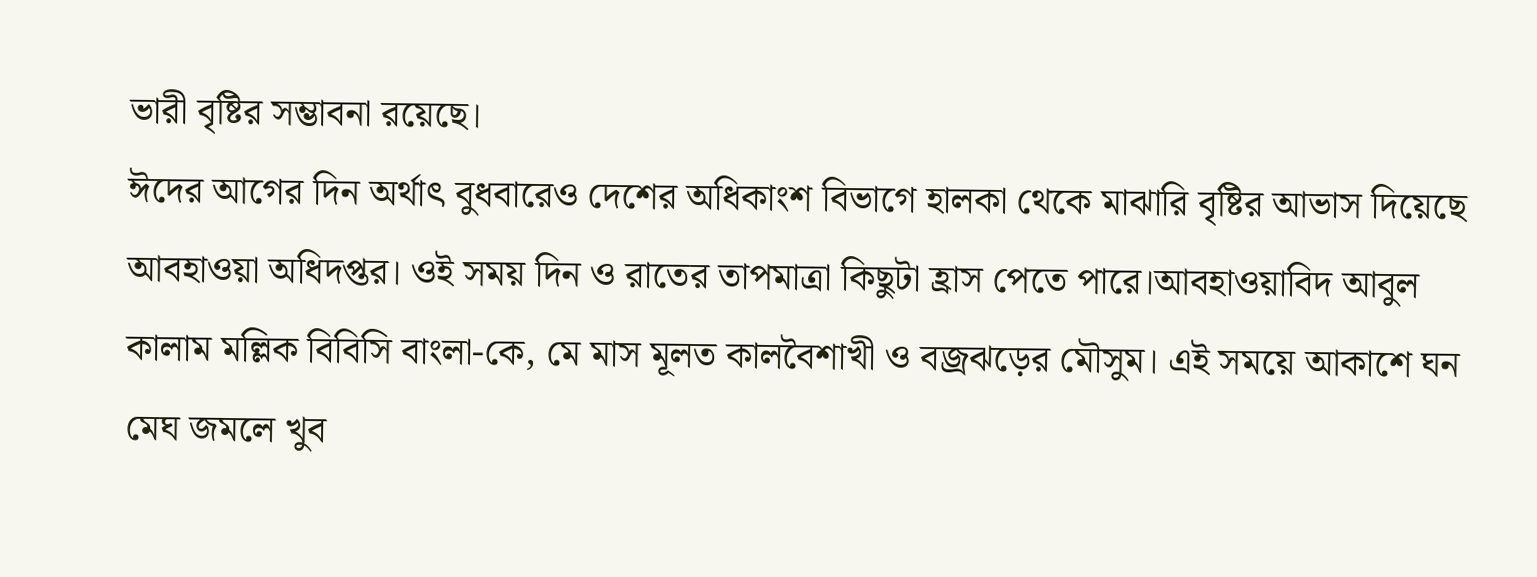ভারী বৃষ্টির সম্ভাবনা রয়েছে।
ঈদের আগের দিন অর্থাৎ বুধবারেও দেশের অধিকাংশ বিভাগে হালকা থেকে মাঝারি বৃষ্টির আভাস দিয়েছে আবহাওয়া অধিদপ্তর। ওই সময় দিন ও রাতের তাপমাত্রা কিছুটা হ্রাস পেতে পারে।আবহাওয়াবিদ আবুল কালাম মল্লিক বিবিসি বাংলা-কে, মে মাস মূলত কালবৈশাখী ও বজ্রঝড়ের মৌসুম। এই সময়ে আকাশে ঘন মেঘ জমলে খুব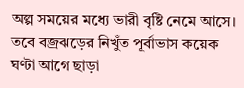অল্প সময়ের মধ্যে ভারী বৃষ্টি নেমে আসে। তবে বজ্রঝড়ের নিখুঁত পূর্বাভাস কয়েক ঘণ্টা আগে ছাড়া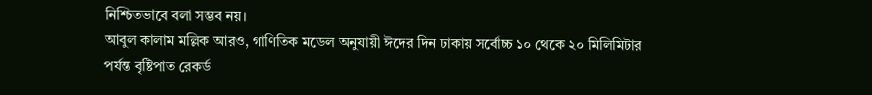নিশ্চিতভাবে বলা সম্ভব নয়।
আবুল কালাম মল্লিক আরও, গাণিতিক মডেল অনুযায়ী ঈদের দিন ঢাকায় সর্বোচ্চ ১০ থেকে ২০ মিলিমিটার পর্যন্ত বৃষ্টিপাত রেকর্ড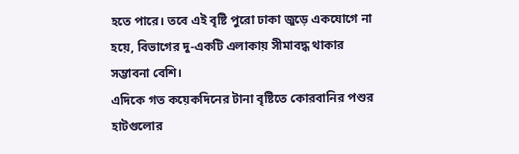হতে পারে। তবে এই বৃষ্টি পুরো ঢাকা জুড়ে একযোগে না হয়ে, বিভাগের দু-একটি এলাকায় সীমাবদ্ধ থাকার সম্ভাবনা বেশি।
এদিকে গত কয়েকদিনের টানা বৃষ্টিতে কোরবানির পশুর হাটগুলোর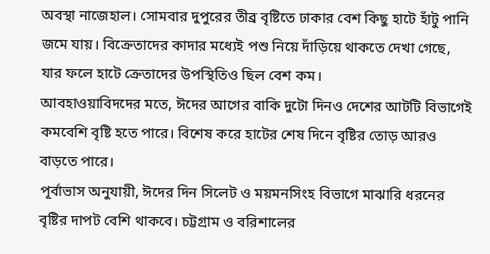অবস্থা নাজেহাল। সোমবার দুপুরের তীব্র বৃষ্টিতে ঢাকার বেশ কিছু হাটে হাঁটু পানি জমে যায়। বিক্রেতাদের কাদার মধ্যেই পশু নিয়ে দাঁড়িয়ে থাকতে দেখা গেছে, যার ফলে হাটে ক্রেতাদের উপস্থিতিও ছিল বেশ কম।
আবহাওয়াবিদদের মতে, ঈদের আগের বাকি দুটো দিনও দেশের আটটি বিভাগেই কমবেশি বৃষ্টি হতে পারে। বিশেষ করে হাটের শেষ দিনে বৃষ্টির তোড় আরও বাড়তে পারে।
পূর্বাভাস অনুযায়ী, ঈদের দিন সিলেট ও ময়মনসিংহ বিভাগে মাঝারি ধরনের বৃষ্টির দাপট বেশি থাকবে। চট্টগ্রাম ও বরিশালের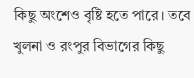কিছু অংশেও বৃষ্টি হতে পারে। তবে খুলনা ও রংপুর বিভাগের কিছু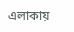এলাকায়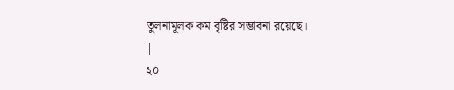তুলনামূলক কম বৃষ্টির সম্ভাবনা রয়েছে।
|
২০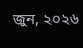জুন, ২০২৬